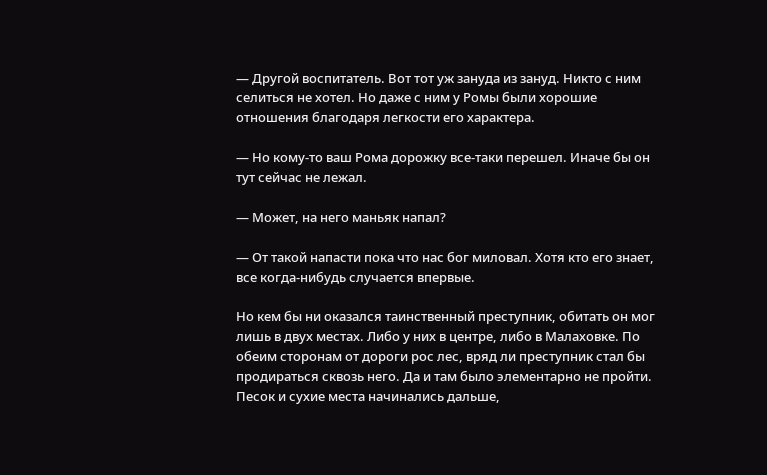— Другой воспитатель. Вот тот уж зануда из зануд. Никто с ним селиться не хотел. Но даже с ним у Ромы были хорошие отношения благодаря легкости его характера.

— Но кому-то ваш Рома дорожку все-таки перешел. Иначе бы он тут сейчас не лежал.

— Может, на него маньяк напал?

— От такой напасти пока что нас бог миловал. Хотя кто его знает, все когда-нибудь случается впервые.

Но кем бы ни оказался таинственный преступник, обитать он мог лишь в двух местах. Либо у них в центре, либо в Малаховке. По обеим сторонам от дороги рос лес, вряд ли преступник стал бы продираться сквозь него. Да и там было элементарно не пройти. Песок и сухие места начинались дальше,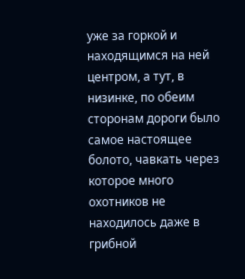уже за горкой и находящимся на ней центром, а тут, в низинке, по обеим сторонам дороги было самое настоящее болото, чавкать через которое много охотников не находилось даже в грибной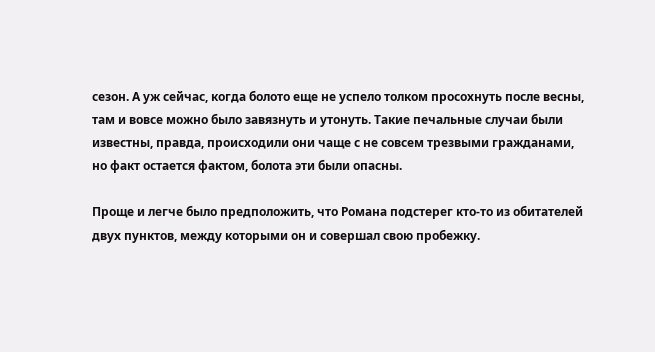сезон. А уж сейчас, когда болото еще не успело толком просохнуть после весны, там и вовсе можно было завязнуть и утонуть. Такие печальные случаи были известны, правда, происходили они чаще с не совсем трезвыми гражданами, но факт остается фактом, болота эти были опасны.

Проще и легче было предположить, что Романа подстерег кто-то из обитателей двух пунктов, между которыми он и совершал свою пробежку.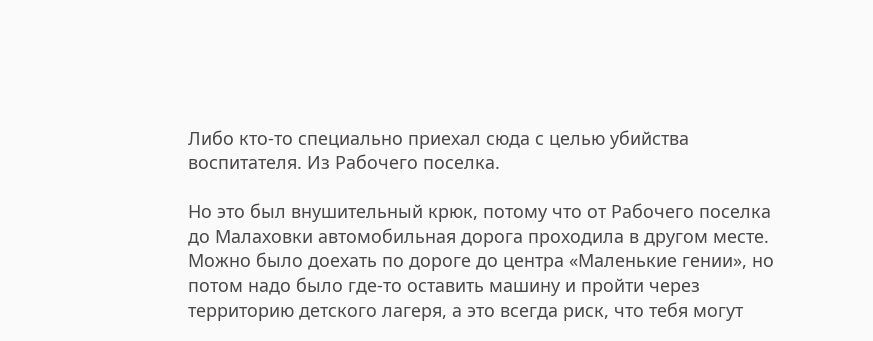Либо кто-то специально приехал сюда с целью убийства воспитателя. Из Рабочего поселка.

Но это был внушительный крюк, потому что от Рабочего поселка до Малаховки автомобильная дорога проходила в другом месте. Можно было доехать по дороге до центра «Маленькие гении», но потом надо было где-то оставить машину и пройти через территорию детского лагеря, а это всегда риск, что тебя могут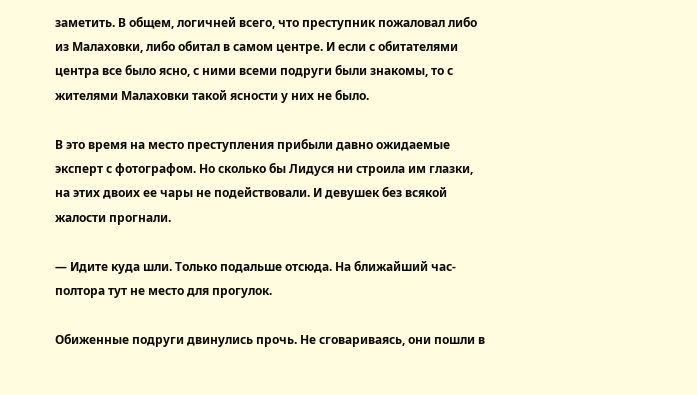заметить. В общем, логичней всего, что преступник пожаловал либо из Малаховки, либо обитал в самом центре. И если с обитателями центра все было ясно, с ними всеми подруги были знакомы, то с жителями Малаховки такой ясности у них не было.

В это время на место преступления прибыли давно ожидаемые эксперт с фотографом. Но сколько бы Лидуся ни строила им глазки, на этих двоих ее чары не подействовали. И девушек без всякой жалости прогнали.

— Идите куда шли. Только подальше отсюда. На ближайший час-полтора тут не место для прогулок.

Обиженные подруги двинулись прочь. Не сговариваясь, они пошли в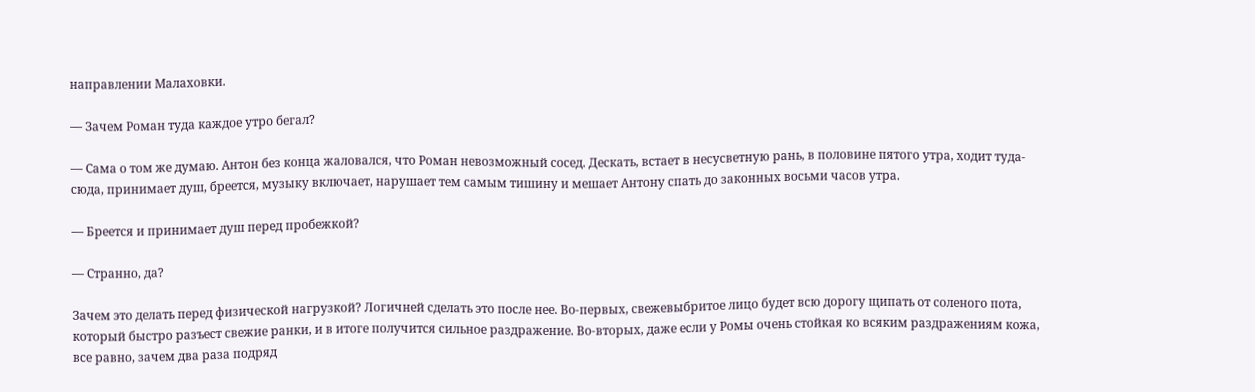направлении Малаховки.

— Зачем Роман туда каждое утро бегал?

— Сама о том же думаю. Антон без конца жаловался, что Роман невозможный сосед. Дескать, встает в несусветную рань, в половине пятого утра, ходит туда-сюда, принимает душ, бреется, музыку включает, нарушает тем самым тишину и мешает Антону спать до законных восьми часов утра.

— Бреется и принимает душ перед пробежкой?

— Странно, да?

Зачем это делать перед физической нагрузкой? Логичней сделать это после нее. Во-первых, свежевыбритое лицо будет всю дорогу щипать от соленого пота, который быстро разъест свежие ранки, и в итоге получится сильное раздражение. Во-вторых, даже если у Ромы очень стойкая ко всяким раздражениям кожа, все равно, зачем два раза подряд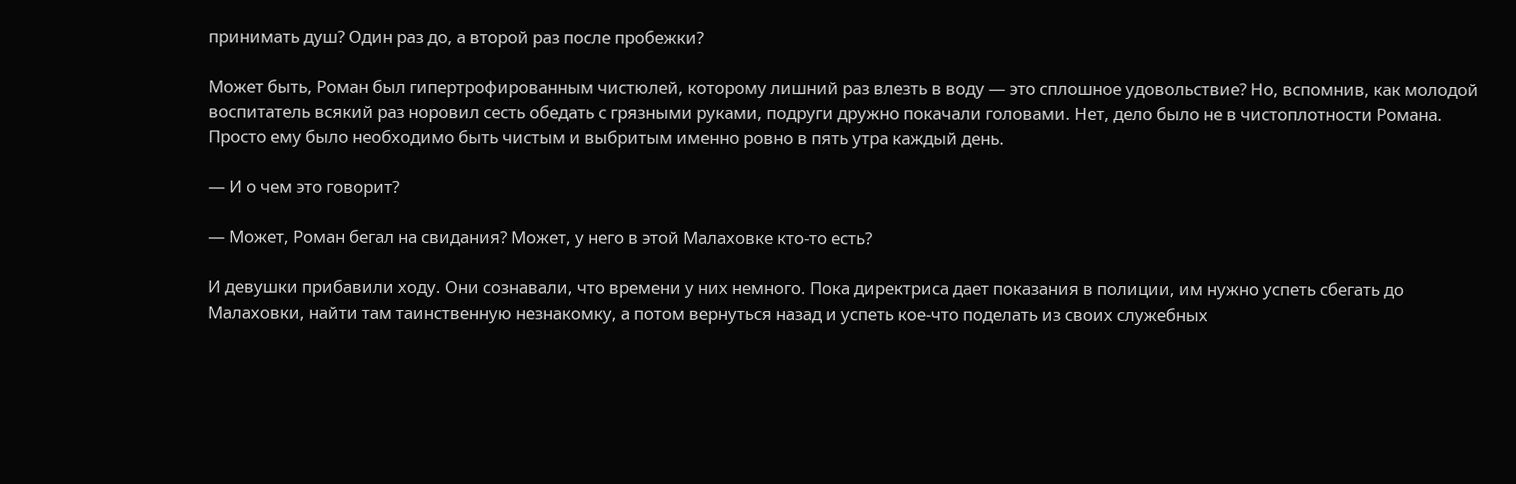принимать душ? Один раз до, а второй раз после пробежки?

Может быть, Роман был гипертрофированным чистюлей, которому лишний раз влезть в воду — это сплошное удовольствие? Но, вспомнив, как молодой воспитатель всякий раз норовил сесть обедать с грязными руками, подруги дружно покачали головами. Нет, дело было не в чистоплотности Романа. Просто ему было необходимо быть чистым и выбритым именно ровно в пять утра каждый день.

— И о чем это говорит?

— Может, Роман бегал на свидания? Может, у него в этой Малаховке кто-то есть?

И девушки прибавили ходу. Они сознавали, что времени у них немного. Пока директриса дает показания в полиции, им нужно успеть сбегать до Малаховки, найти там таинственную незнакомку, а потом вернуться назад и успеть кое-что поделать из своих служебных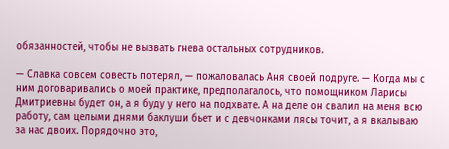обязанностей, чтобы не вызвать гнева остальных сотрудников.

— Славка совсем совесть потерял, — пожаловалась Аня своей подруге. — Когда мы с ним договаривались о моей практике, предполагалось, что помощником Ларисы Дмитриевны будет он, а я буду у него на подхвате. А на деле он свалил на меня всю работу, сам целыми днями баклуши бьет и с девчонками лясы точит, а я вкалываю за нас двоих. Порядочно это,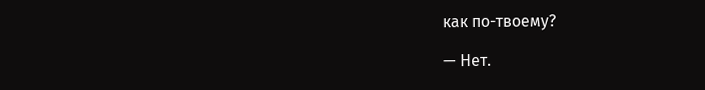как по-твоему?

— Нет.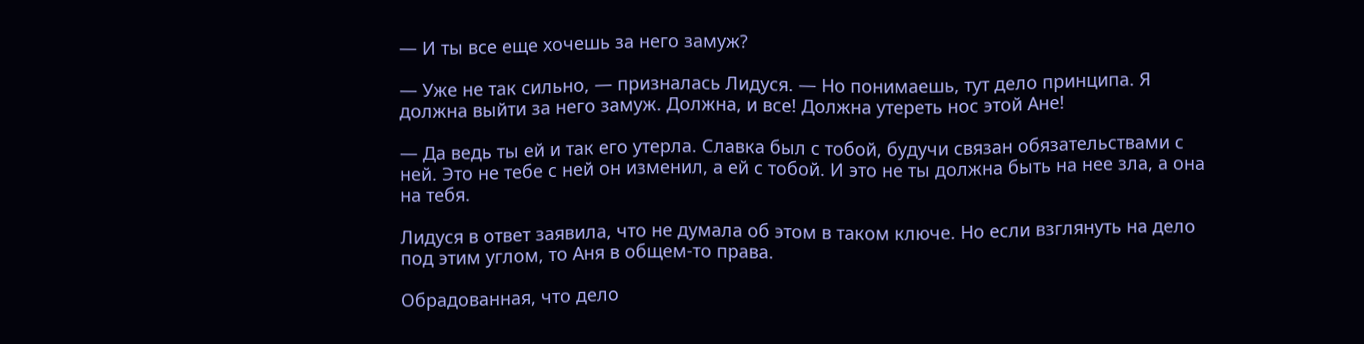— И ты все еще хочешь за него замуж?

— Уже не так сильно, — призналась Лидуся. — Но понимаешь, тут дело принципа. Я должна выйти за него замуж. Должна, и все! Должна утереть нос этой Ане!

— Да ведь ты ей и так его утерла. Славка был с тобой, будучи связан обязательствами с ней. Это не тебе с ней он изменил, а ей с тобой. И это не ты должна быть на нее зла, а она на тебя.

Лидуся в ответ заявила, что не думала об этом в таком ключе. Но если взглянуть на дело под этим углом, то Аня в общем-то права.

Обрадованная, что дело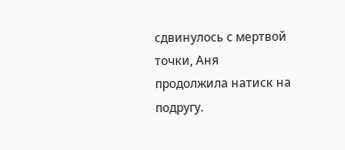сдвинулось с мертвой точки, Аня продолжила натиск на подругу.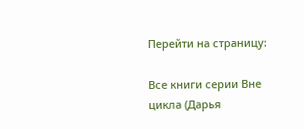Перейти на страницу:

Все книги серии Вне цикла (Дарья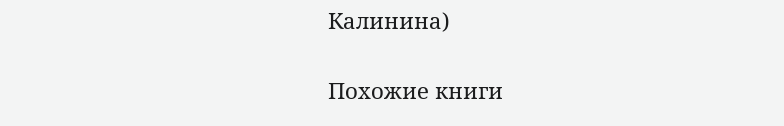Калинина)

Похожие книги